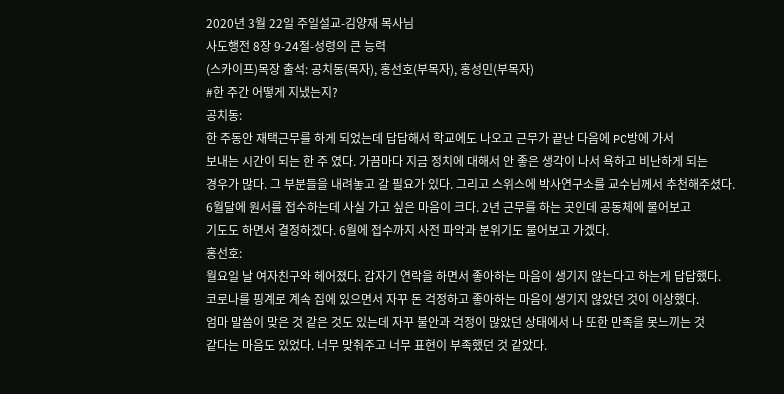2020년 3월 22일 주일설교-김양재 목사님
사도행전 8장 9-24절-성령의 큰 능력
(스카이프)목장 출석: 공치동(목자), 홍선호(부목자), 홍성민(부목자)
#한 주간 어떻게 지냈는지?
공치동:
한 주동안 재택근무를 하게 되었는데 답답해서 학교에도 나오고 근무가 끝난 다음에 PC방에 가서
보내는 시간이 되는 한 주 였다. 가끔마다 지금 정치에 대해서 안 좋은 생각이 나서 욕하고 비난하게 되는
경우가 많다. 그 부분들을 내려놓고 갈 필요가 있다. 그리고 스위스에 박사연구소를 교수님께서 추천해주셨다.
6월달에 원서를 접수하는데 사실 가고 싶은 마음이 크다. 2년 근무를 하는 곳인데 공동체에 물어보고
기도도 하면서 결정하겠다. 6월에 접수까지 사전 파악과 분위기도 물어보고 가겠다.
홍선호:
월요일 날 여자친구와 헤어졌다. 갑자기 연락을 하면서 좋아하는 마음이 생기지 않는다고 하는게 답답했다.
코로나를 핑계로 계속 집에 있으면서 자꾸 돈 걱정하고 좋아하는 마음이 생기지 않았던 것이 이상했다.
엄마 말씀이 맞은 것 같은 것도 있는데 자꾸 불안과 걱정이 많았던 상태에서 나 또한 만족을 못느끼는 것
같다는 마음도 있었다. 너무 맞춰주고 너무 표현이 부족했던 것 같았다.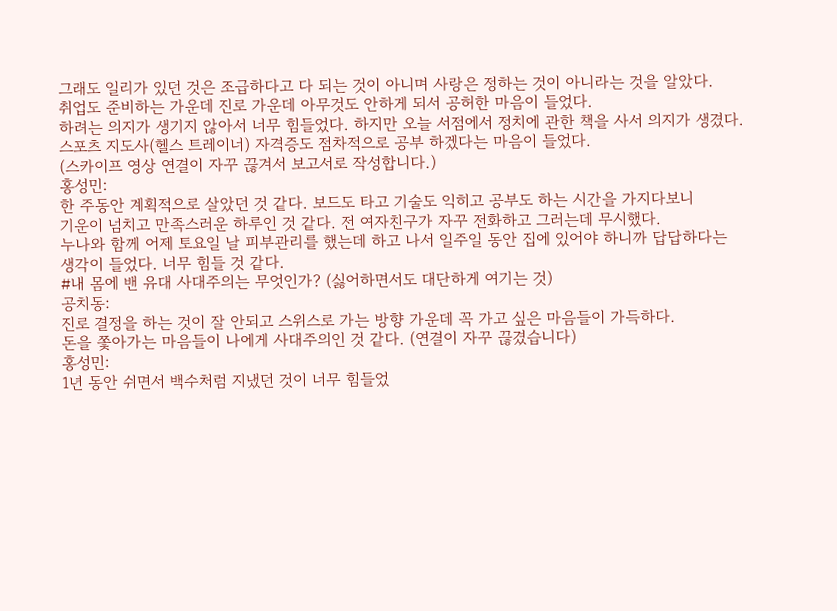그래도 일리가 있던 것은 조급하다고 다 되는 것이 아니며 사랑은 정하는 것이 아니라는 것을 알았다.
취업도 준비하는 가운데 진로 가운데 아무것도 안하게 되서 공허한 마음이 들었다.
하려는 의지가 생기지 않아서 너무 힘들었다. 하지만 오늘 서점에서 정치에 관한 책을 사서 의지가 생겼다.
스포츠 지도사(헬스 트레이너) 자격증도 점차적으로 공부 하겠다는 마음이 들었다.
(스카이프 영상 연결이 자꾸 끊겨서 보고서로 작성합니다.)
홍성민:
한 주동안 계획적으로 살았던 것 같다. 보드도 타고 기술도 익히고 공부도 하는 시간을 가지다보니
기운이 넘치고 만족스러운 하루인 것 같다. 전 여자친구가 자꾸 전화하고 그러는데 무시했다.
누나와 함께 어제 토요일 날 피부관리를 했는데 하고 나서 일주일 동안 집에 있어야 하니까 답답하다는
생각이 들었다. 너무 힘들 것 같다.
#내 몸에 밴 유대 사대주의는 무엇인가? (싫어하면서도 대단하게 여기는 것)
공치동:
진로 결정을 하는 것이 잘 안되고 스위스로 가는 방향 가운데 꼭 가고 싶은 마음들이 가득하다.
돈을 쫓아가는 마음들이 나에게 사대주의인 것 같다. (연결이 자꾸 끊겼습니다)
홍성민:
1년 동안 쉬면서 백수처럼 지냈던 것이 너무 힘들었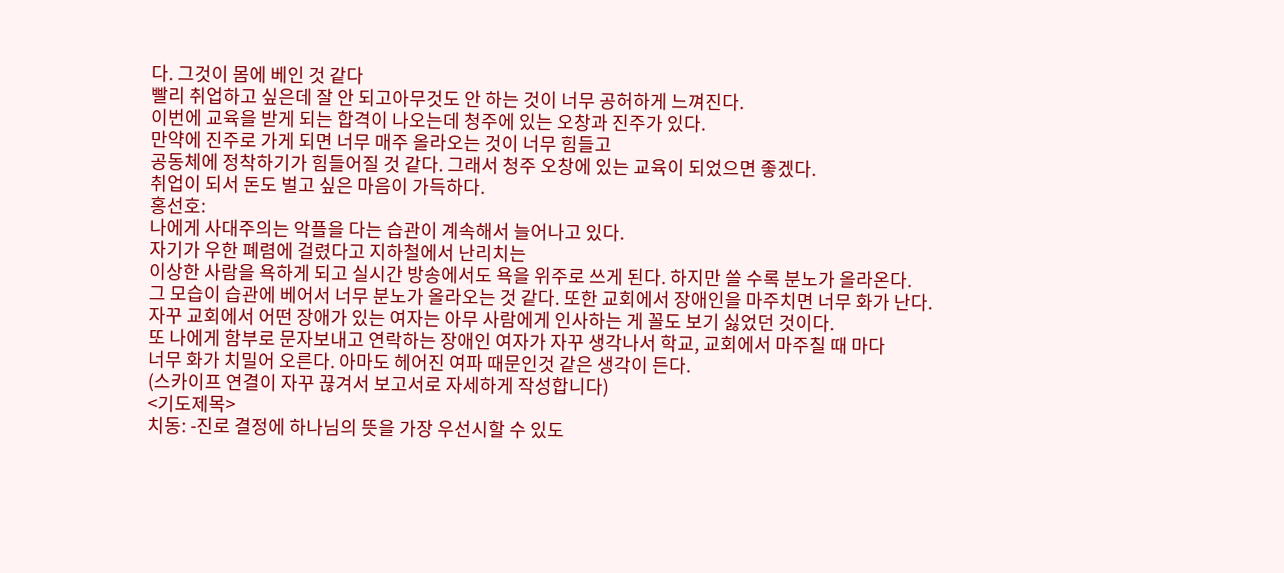다. 그것이 몸에 베인 것 같다
빨리 취업하고 싶은데 잘 안 되고아무것도 안 하는 것이 너무 공허하게 느껴진다.
이번에 교육을 받게 되는 합격이 나오는데 청주에 있는 오창과 진주가 있다.
만약에 진주로 가게 되면 너무 매주 올라오는 것이 너무 힘들고
공동체에 정착하기가 힘들어질 것 같다. 그래서 청주 오창에 있는 교육이 되었으면 좋겠다.
취업이 되서 돈도 벌고 싶은 마음이 가득하다.
홍선호:
나에게 사대주의는 악플을 다는 습관이 계속해서 늘어나고 있다.
자기가 우한 폐렴에 걸렸다고 지하철에서 난리치는
이상한 사람을 욕하게 되고 실시간 방송에서도 욕을 위주로 쓰게 된다. 하지만 쓸 수록 분노가 올라온다.
그 모습이 습관에 베어서 너무 분노가 올라오는 것 같다. 또한 교회에서 장애인을 마주치면 너무 화가 난다.
자꾸 교회에서 어떤 장애가 있는 여자는 아무 사람에게 인사하는 게 꼴도 보기 싫었던 것이다.
또 나에게 함부로 문자보내고 연락하는 장애인 여자가 자꾸 생각나서 학교, 교회에서 마주칠 때 마다
너무 화가 치밀어 오른다. 아마도 헤어진 여파 때문인것 같은 생각이 든다.
(스카이프 연결이 자꾸 끊겨서 보고서로 자세하게 작성합니다)
<기도제목>
치동: -진로 결정에 하나님의 뜻을 가장 우선시할 수 있도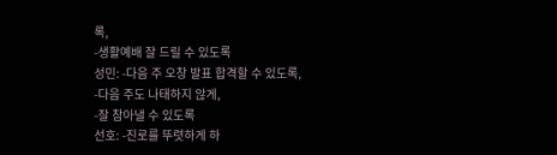록,
-생활예배 잘 드릴 수 있도록
성민: -다음 주 오창 발표 합격할 수 있도록,
-다음 주도 나태하지 않게,
-잘 참아낼 수 있도록
선호: -진로를 뚜렷하게 하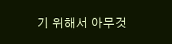기 위해서 아무것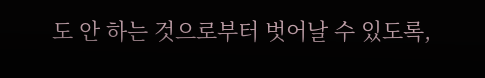도 안 하는 것으로부터 벗어날 수 있도록,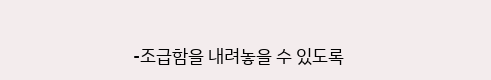-조급함을 내려놓을 수 있도록